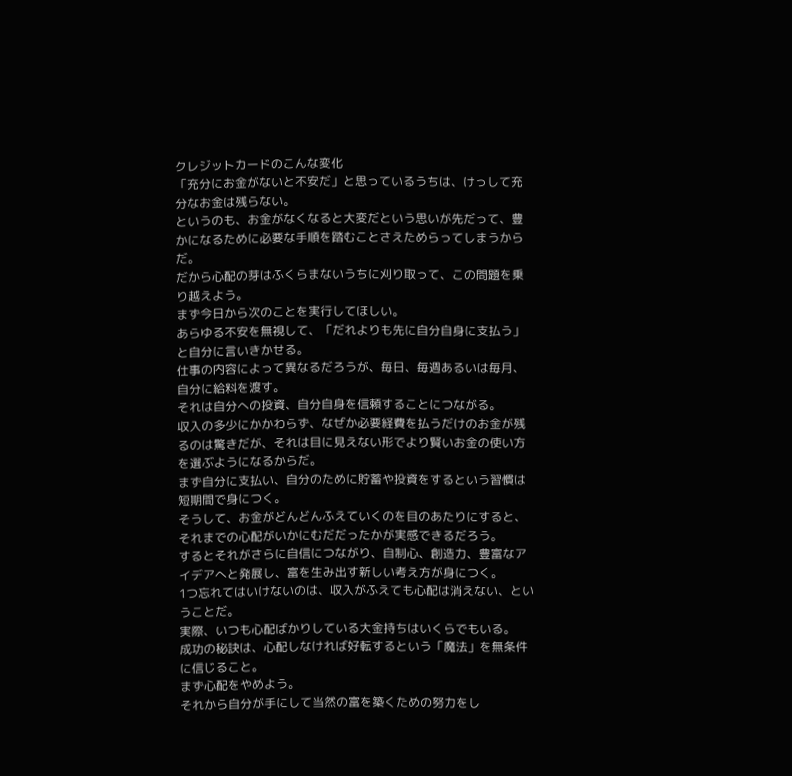クレジットカードのこんな変化
「充分にお金がないと不安だ」と思っているうちは、けっして充分なお金は残らない。
というのも、お金がなくなると大変だという思いが先だって、豊かになるために必要な手順を踏むことさえためらってしまうからだ。
だから心配の芽はふくらまないうちに刈り取って、この問題を乗り越えよう。
まず今日から次のことを実行してほしい。
あらゆる不安を無視して、「だれよりも先に自分自身に支払う」と自分に言いきかせる。
仕事の内容によって異なるだろうが、毎日、毎週あるいは毎月、自分に給料を渡す。
それは自分への投資、自分自身を信頼することにつながる。
収入の多少にかかわらず、なぜか必要経費を払うだけのお金が残るのは驚きだが、それは目に見えない形でより賢いお金の使い方を選ぶようになるからだ。
まず自分に支払い、自分のために貯蓄や投資をするという習慣は短期間で身につく。
そうして、お金がどんどんふえていくのを目のあたりにすると、それまでの心配がいかにむだだったかが実感できるだろう。
するとそれがさらに自信につながり、自制心、創造力、豊富なアイデアへと発展し、富を生み出す新しい考え方が身につく。
1つ忘れてはいけないのは、収入がふえても心配は消えない、ということだ。
実際、いつも心配ばかりしている大金持ちはいくらでもいる。
成功の秘訣は、心配しなければ好転するという「魔法」を無条件に信じること。
まず心配をやめよう。
それから自分が手にして当然の富を築くための努力をし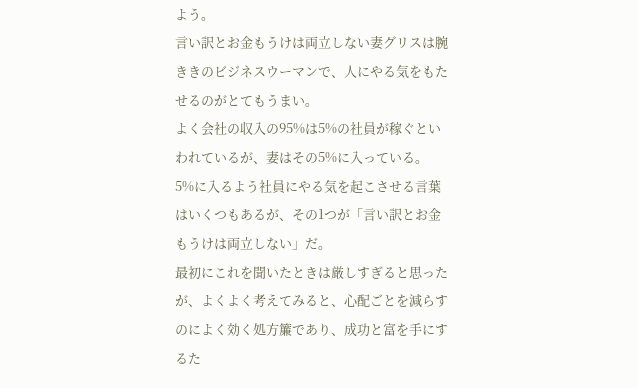よう。
言い訳とお金もうけは両立しない妻グリスは腕ききのビジネスウーマンで、人にやる気をもたせるのがとてもうまい。
よく会社の収入の95%は5%の社員が稼ぐといわれているが、妻はその5%に入っている。
5%に入るよう社員にやる気を起こさせる言葉はいくつもあるが、その1つが「言い訳とお金もうけは両立しない」だ。
最初にこれを聞いたときは厳しすぎると思ったが、よくよく考えてみると、心配ごとを減らすのによく効く処方簾であり、成功と富を手にするた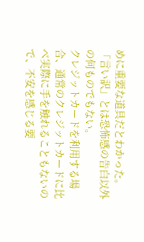めに重要な道具だとわかった。
「言い訳」とは恐怖感の告白以外の何ものでもない。
クレジットカードを利用する場合、通常のクレジットカードに比べ実際に手を触れることもないので、不安を感じる要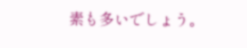素も多いでしょう。